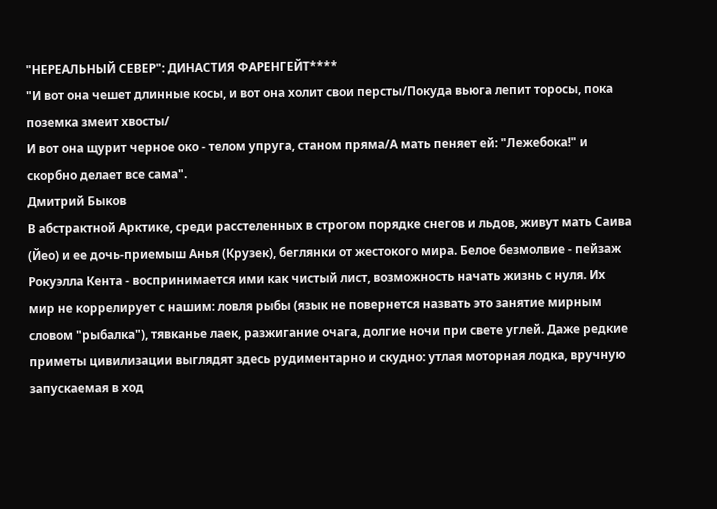"НЕРЕАЛЬНЫЙ СЕВЕР": ДИНАСТИЯ ФАРЕНГЕЙТ****
"И вот она чешет длинные косы, и вот она холит свои персты/Покуда вьюга лепит торосы, пока поземка змеит хвосты/
И вот она щурит черное око - телом упруга, станом пряма/А мать пеняет ей: "Лежебока!" и скорбно делает все сама".
Дмитрий Быков
В абстрактной Арктике, среди расстеленных в строгом порядке снегов и льдов, живут мать Саива (Йео) и ее дочь-приемыш Анья (Крузек), беглянки от жестокого мира. Белое безмолвие - пейзаж Рокуэлла Кента - воспринимается ими как чистый лист, возможность начать жизнь с нуля. Их мир не коррелирует с нашим: ловля рыбы (язык не повернется назвать это занятие мирным словом "рыбалка"), тявканье лаек, разжигание очага, долгие ночи при свете углей. Даже редкие приметы цивилизации выглядят здесь рудиментарно и скудно: утлая моторная лодка, вручную запускаемая в ход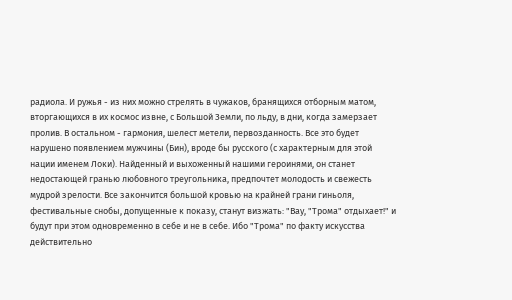радиола. И ружья - из них можно стрелять в чужаков, бранящихся отборным матом, вторгающихся в их космос извне, с Большой Земли, по льду, в дни, когда замерзает пролив. В остальном - гармония, шелест метели, первозданность. Все это будет нарушено появлением мужчины (Бин), вроде бы русского (с характерным для этой нации именем Локи). Найденный и выхоженный нашими героинями, он станет недостающей гранью любовного треугольника, предпочтет молодость и свежесть мудрой зрелости. Все закончится большой кровью на крайней грани гиньоля, фестивальные снобы, допущенные к показу, станут визжать: "Вау, "Трома" отдыхает!" и будут при этом одновременно в себе и не в себе. Ибо "Трома" по факту искусства действительно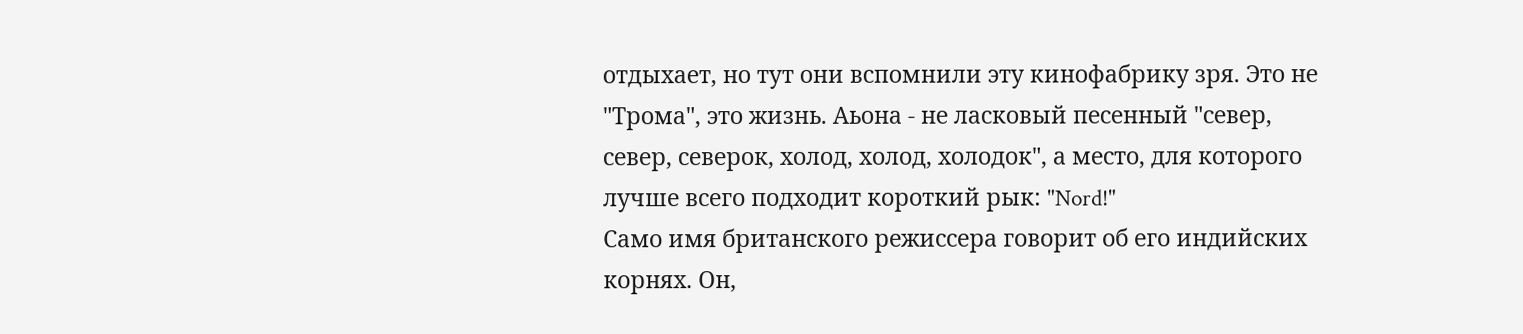отдыхает, но тут они вспомнили эту кинофабрику зря. Это не "Трома", это жизнь. Аьона - не ласковый песенный "север, север, северок, холод, холод, холодок", а место, для которого лучше всего подходит короткий рык: "Nord!"
Само имя британского режиссера говорит об его индийских корнях. Он,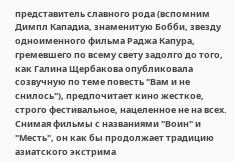представитель славного рода (вспомним Димпл Кападиа, знаменитую Бобби, звезду одноименного фильма Раджа Капура, гремевшего по всему свету задолго до того, как Галина Щербакова опубликовала созвучную по теме повесть "Вам и не снилось"), предпочитает кино жесткое, строго фестивальное, нацеленное не на всех. Снимая фильмы с названиями "Воин" и "Месть", он как бы продолжает традицию азиатского экстрима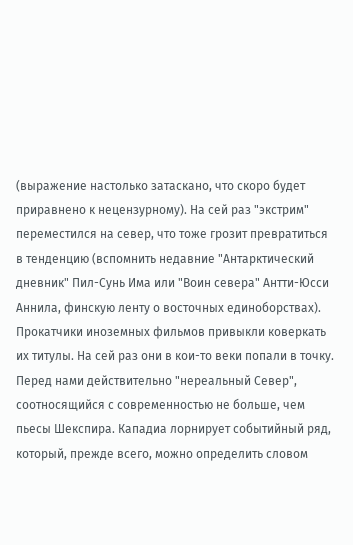(выражение настолько затаскано, что скоро будет приравнено к нецензурному). На сей раз "экстрим" переместился на север, что тоже грозит превратиться в тенденцию (вспомнить недавние "Антарктический дневник" Пил-Сунь Има или "Воин севера" Антти-Юсси Аннила, финскую ленту о восточных единоборствах).
Прокатчики иноземных фильмов привыкли коверкать их титулы. На сей раз они в кои-то веки попали в точку. Перед нами действительно "нереальный Север", соотносящийся с современностью не больше, чем пьесы Шекспира. Кападиа лорнирует событийный ряд, который, прежде всего, можно определить словом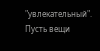"увлекательный". Пусть вещи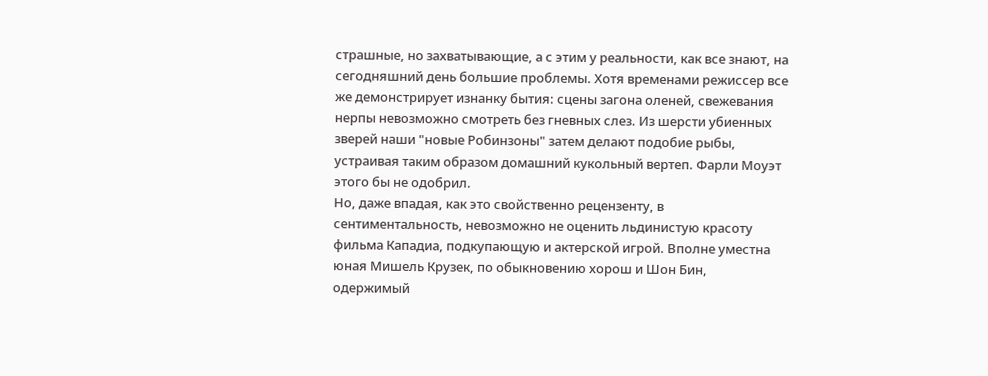страшные, но захватывающие, а с этим у реальности, как все знают, на сегодняшний день большие проблемы. Хотя временами режиссер все же демонстрирует изнанку бытия: сцены загона оленей, свежевания нерпы невозможно смотреть без гневных слез. Из шерсти убиенных зверей наши "новые Робинзоны" затем делают подобие рыбы, устраивая таким образом домашний кукольный вертеп. Фарли Моуэт этого бы не одобрил.
Но, даже впадая, как это свойственно рецензенту, в сентиментальность, невозможно не оценить льдинистую красоту фильма Кападиа, подкупающую и актерской игрой. Вполне уместна юная Мишель Крузек, по обыкновению хорош и Шон Бин, одержимый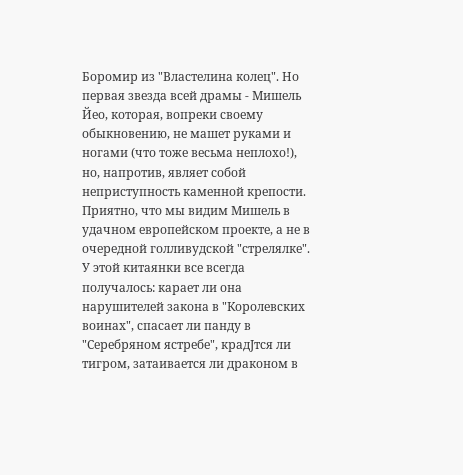Боромир из "Властелина колец". Но первая звезда всей драмы - Мишель Йео, которая, вопреки своему обыкновению, не машет руками и ногами (что тоже весьма неплохо!), но, напротив, являет собой неприступность каменной крепости. Приятно, что мы видим Мишель в удачном европейском проекте, а не в очередной голливудской "стрелялке". У этой китаянки все всегда получалось: карает ли она нарушителей закона в "Королевских воинах", спасает ли панду в "Серебряном ястребе", крадЈтся ли тигром, затаивается ли драконом в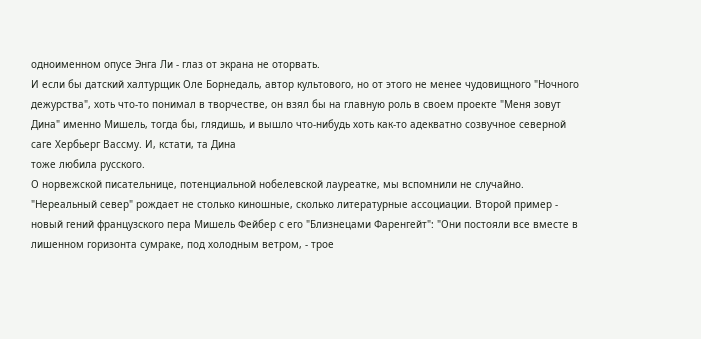одноименном опусе Энга Ли - глаз от экрана не оторвать.
И если бы датский халтурщик Оле Борнедаль, автор культового, но от этого не менее чудовищного "Ночного дежурства", хоть что-то понимал в творчестве, он взял бы на главную роль в своем проекте "Меня зовут Дина" именно Мишель, тогда бы, глядишь, и вышло что-нибудь хоть как-то адекватно созвучное северной саге Хербьерг Вассму. И, кстати, та Дина
тоже любила русского.
О норвежской писательнице, потенциальной нобелевской лауреатке, мы вспомнили не случайно. "Нереальный север" рождает не столько киношные, сколько литературные ассоциации. Второй пример - новый гений французского пера Мишель Фейбер с его "Близнецами Фаренгейт": "Они постояли все вместе в лишенном горизонта сумраке, под холодным ветром, - трое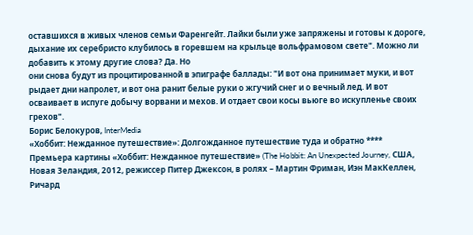оставшихся в живых членов семьи Фаренгейт. Лайки были уже запряжены и готовы к дороге, дыхание их серебристо клубилось в горевшем на крыльце вольфрамовом свете". Можно ли добавить к этому другие слова? Да. Но
они снова будут из процитированной в эпиграфе баллады: "И вот она принимает муки, и вот рыдает дни напролет, и вот она ранит белые руки о жгучий снег и о вечный лед. И вот осваивает в испуге добычу ворвани и мехов. И отдает свои косы вьюге во искупленье своих грехов".
Борис Белокуров, InterMedia
«Хоббит: Нежданное путешествие»: Долгожданное путешествие туда и обратно ****
Премьера картины «Хоббит: Нежданное путешествие» (The Hobbit: An Unexpected Journey, США, Новая Зеландия, 2012, режиссер Питер Джексон, в ролях – Мартин Фриман, Иэн МакКеллен, Ричард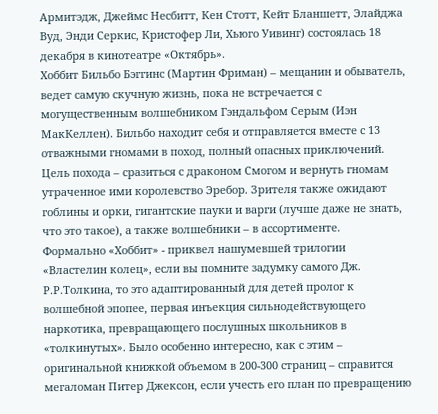Армитэдж, Джеймс Несбитт, Кен Стотт, Кейт Бланшетт, Элайджа Вуд, Энди Серкис, Кристофер Ли, Хьюго Уивинг) состоялась 18 декабря в кинотеатре «Октябрь».
Хоббит Бильбо Бэггинс (Мартин Фриман) – мещанин и обыватель, ведет самую скучную жизнь, пока не встречается с могущественным волшебником Гэндальфом Серым (Иэн МакКеллен). Бильбо находит себя и отправляется вместе с 13 отважными гномами в поход, полный опасных приключений. Цель похода – сразиться с драконом Смогом и вернуть гномам утраченное ими королевство Эребор. Зрителя также ожидают гоблины и орки, гигантские пауки и варги (лучше даже не знать, что это такое), а также волшебники – в ассортименте.
Формально «Хоббит» - приквел нашумевшей трилогии «Властелин колец», если вы помните задумку самого Дж. Р.Р.Толкина, то это адаптированный для детей пролог к волшебной эпопее, первая инъекция сильнодействующего наркотика, превращающего послушных школьников в «толкинутых». Было особенно интересно, как с этим – оригинальной книжкой объемом в 200-300 страниц – справится мегаломан Питер Джексон, если учесть его план по превращению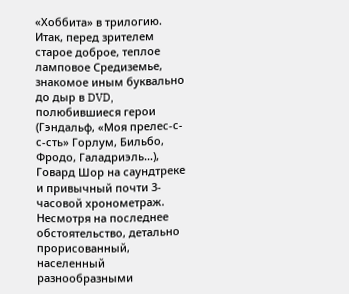«Хоббита» в трилогию.
Итак, перед зрителем старое доброе, теплое ламповое Средиземье, знакомое иным буквально до дыр в DVD, полюбившиеся герои (Гэндальф, «Моя прелес-с-с-сть» Горлум, Бильбо, Фродо, Галадриэль…), Говард Шор на саундтреке и привычный почти 3-часовой хронометраж. Несмотря на последнее обстоятельство, детально прорисованный, населенный разнообразными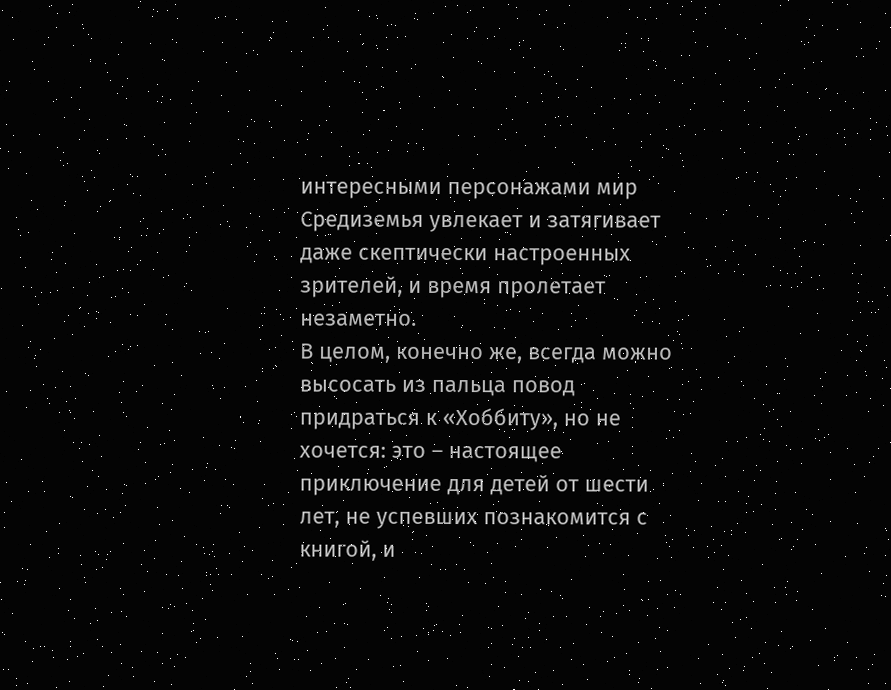интересными персонажами мир Средиземья увлекает и затягивает даже скептически настроенных зрителей, и время пролетает незаметно.
В целом, конечно же, всегда можно высосать из пальца повод придраться к «Хоббиту», но не хочется: это – настоящее приключение для детей от шести лет, не успевших познакомится с книгой, и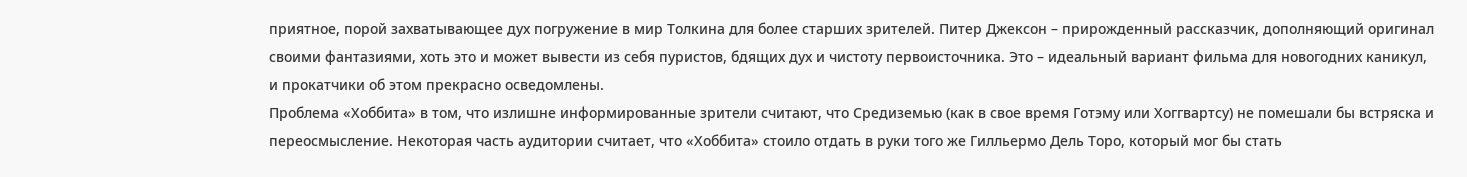приятное, порой захватывающее дух погружение в мир Толкина для более старших зрителей. Питер Джексон – прирожденный рассказчик, дополняющий оригинал своими фантазиями, хоть это и может вывести из себя пуристов, бдящих дух и чистоту первоисточника. Это – идеальный вариант фильма для новогодних каникул, и прокатчики об этом прекрасно осведомлены.
Проблема «Хоббита» в том, что излишне информированные зрители считают, что Средиземью (как в свое время Готэму или Хоггвартсу) не помешали бы встряска и переосмысление. Некоторая часть аудитории считает, что «Хоббита» стоило отдать в руки того же Гилльермо Дель Торо, который мог бы стать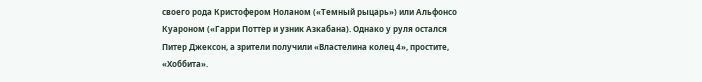своего рода Кристофером Ноланом («Темный рыцарь») или Альфонсо Куароном («Гарри Поттер и узник Азкабана). Однако у руля остался Питер Джексон, а зрители получили «Властелина колец 4», простите, «Хоббита».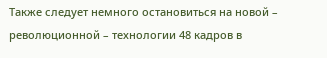Также следует немного остановиться на новой – революционной – технологии 48 кадров в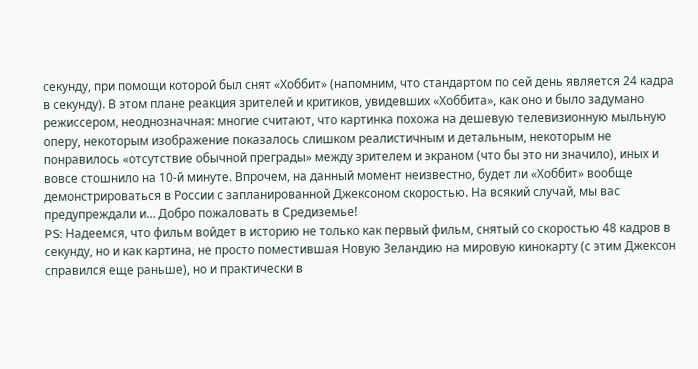секунду, при помощи которой был снят «Хоббит» (напомним, что стандартом по сей день является 24 кадра в секунду). В этом плане реакция зрителей и критиков, увидевших «Хоббита», как оно и было задумано режиссером, неоднозначная: многие считают, что картинка похожа на дешевую телевизионную мыльную оперу, некоторым изображение показалось слишком реалистичным и детальным, некоторым не понравилось «отсутствие обычной преграды» между зрителем и экраном (что бы это ни значило), иных и вовсе стошнило на 10-й минуте. Впрочем, на данный момент неизвестно, будет ли «Хоббит» вообще демонстрироваться в России с запланированной Джексоном скоростью. На всякий случай, мы вас предупреждали и… Добро пожаловать в Средиземье!
PS: Надеемся, что фильм войдет в историю не только как первый фильм, снятый со скоростью 48 кадров в секунду, но и как картина, не просто поместившая Новую Зеландию на мировую кинокарту (с этим Джексон справился еще раньше), но и практически в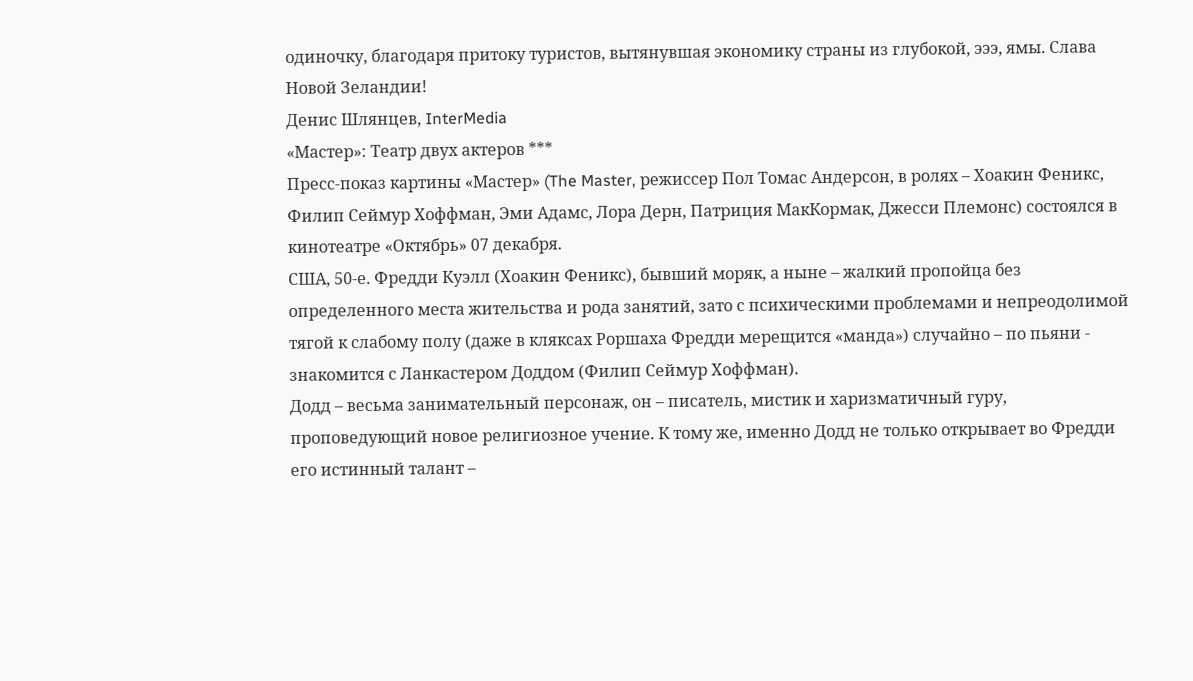одиночку, благодаря притоку туристов, вытянувшая экономику страны из глубокой, эээ, ямы. Слава Новой Зеландии!
Денис Шлянцев, InterMedia
«Мастер»: Театр двух актеров ***
Пресс-показ картины «Мастер» (The Master, режиссер Пол Томас Андерсон, в ролях – Хоакин Феникс, Филип Сеймур Хоффман, Эми Адамс, Лора Дерн, Патриция МакКормак, Джесси Племонс) состоялся в кинотеатре «Октябрь» 07 декабря.
США, 50-е. Фредди Куэлл (Хоакин Феникс), бывший моряк, а ныне – жалкий пропойца без определенного места жительства и рода занятий, зато с психическими проблемами и непреодолимой тягой к слабому полу (даже в кляксах Роршаха Фредди мерещится «манда») случайно – по пьяни - знакомится с Ланкастером Доддом (Филип Сеймур Хоффман).
Додд – весьма занимательный персонаж, он – писатель, мистик и харизматичный гуру, проповедующий новое религиозное учение. К тому же, именно Додд не только открывает во Фредди его истинный талант –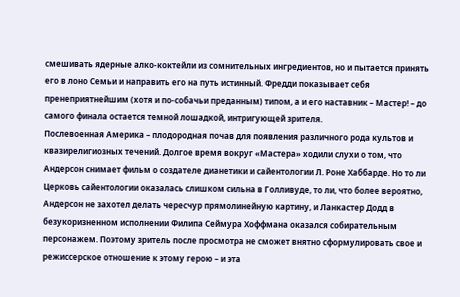смешивать ядерные алко-коктейли из сомнительных ингредиентов, но и пытается принять его в лоно Семьи и направить его на путь истинный. Фредди показывает себя пренеприятнейшим (хотя и по-собачьи преданным) типом, а и его наставник – Мастер! – до самого финала остается темной лошадкой, интригующей зрителя.
Послевоенная Америка – плодородная почав для появления различного рода культов и квазирелигиозных течений. Долгое время вокруг «Мастера» ходили слухи о том, что Андерсон снимает фильм о создателе дианетики и сайентологии Л. Роне Хаббарде. Но то ли Церковь сайентологии оказалась слишком сильна в Голливуде, то ли, что более вероятно, Андерсон не захотел делать чересчур прямолинейную картину, и Ланкастер Додд в безукоризненном исполнении Филипа Сеймура Хоффмана оказался собирательным персонажем. Поэтому зритель после просмотра не сможет внятно сформулировать свое и режиссерское отношение к этому герою – и эта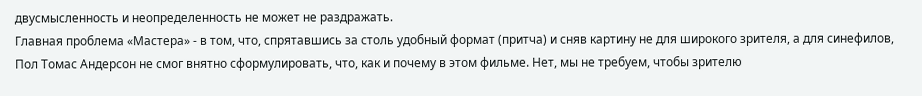двусмысленность и неопределенность не может не раздражать.
Главная проблема «Мастера» - в том, что, спрятавшись за столь удобный формат (притча) и сняв картину не для широкого зрителя, а для синефилов, Пол Томас Андерсон не смог внятно сформулировать, что, как и почему в этом фильме. Нет, мы не требуем, чтобы зрителю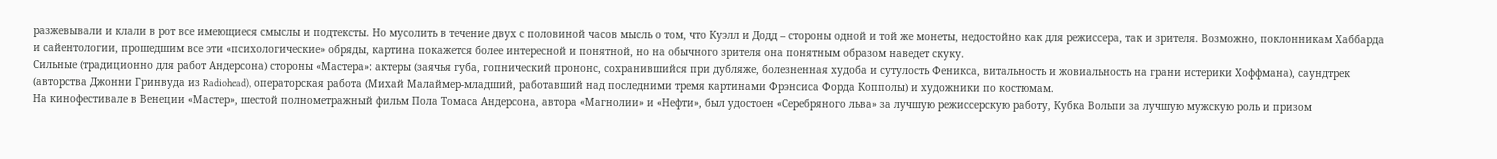разжевывали и клали в рот все имеющиеся смыслы и подтексты. Но мусолить в течение двух с половиной часов мысль о том, что Куэлл и Додд – стороны одной и той же монеты, недостойно как для режиссера, так и зрителя. Возможно, поклонникам Хаббарда и сайентологии, прошедшим все эти «психологические» обряды, картина покажется более интересной и понятной, но на обычного зрителя она понятным образом наведет скуку.
Сильные (традиционно для работ Андерсона) стороны «Мастера»: актеры (заячья губа, гопнический прононс, сохранившийся при дубляже, болезненная худоба и сутулость Феникса, витальность и жовиальность на грани истерики Хоффмана), саундтрек (авторства Джонни Гринвуда из Radiohead), операторская работа (Михай Малаймер-младший, работавший над последними тремя картинами Фрэнсиса Форда Копполы) и художники по костюмам.
На кинофестивале в Венеции «Мастер», шестой полнометражный фильм Пола Томаса Андерсона, автора «Магнолии» и «Нефти», был удостоен «Серебряного льва» за лучшую режиссерскую работу, Кубка Вольпи за лучшую мужскую роль и призом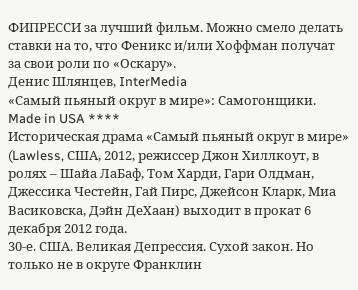ФИПРЕССИ за лучший фильм. Можно смело делать ставки на то, что Феникс и/или Хоффман получат за свои роли по «Оскару».
Денис Шлянцев, InterMedia
«Самый пьяный округ в мире»: Самогонщики. Made in USA ****
Историческая драма «Самый пьяный округ в мире» (Lawless, США, 2012, режиссер Джон Хиллкоут, в ролях – Шайа ЛаБаф, Том Харди, Гари Олдман, Джессика Честейн, Гай Пирс, Джейсон Кларк, Миа Васиковска, Дэйн ДеХаан) выходит в прокат 6 декабря 2012 года.
30-е. США. Великая Депрессия. Сухой закон. Но только не в округе Франклин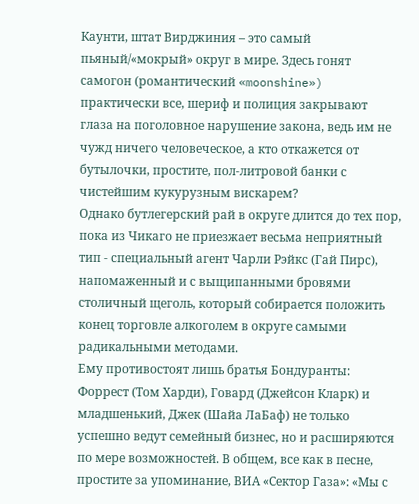Каунти, штат Вирджиния – это самый пьяный/«мокрый» округ в мире. Здесь гонят самогон (романтический «moonshine») практически все, шериф и полиция закрывают глаза на поголовное нарушение закона, ведь им не чужд ничего человеческое, а кто откажется от бутылочки, простите, пол-литровой банки с чистейшим кукурузным вискарем?
Однако бутлегерский рай в округе длится до тех пор, пока из Чикаго не приезжает весьма неприятный тип - специальный агент Чарли Рэйкс (Гай Пирс), напомаженный и с выщипанными бровями столичный щеголь, который собирается положить конец торговле алкоголем в округе самыми радикальными методами.
Ему противостоят лишь братья Бондуранты: Форрест (Том Харди), Говард (Джейсон Кларк) и младшенький, Джек (Шайа ЛаБаф) не только успешно ведут семейный бизнес, но и расширяются по мере возможностей. В общем, все как в песне, простите за упоминание, ВИА «Сектор Газа»: «Мы с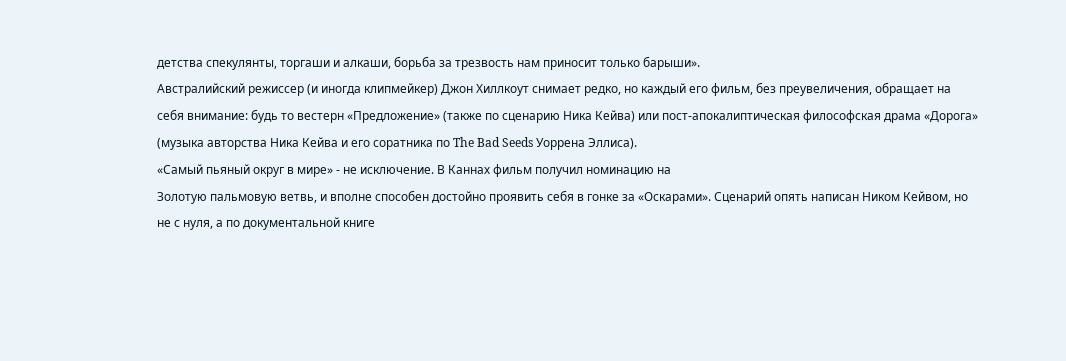детства спекулянты, торгаши и алкаши, борьба за трезвость нам приносит только барыши».
Австралийский режиссер (и иногда клипмейкер) Джон Хиллкоут снимает редко, но каждый его фильм, без преувеличения, обращает на себя внимание: будь то вестерн «Предложение» (также по сценарию Ника Кейва) или пост-апокалиптическая философская драма «Дорога» (музыка авторства Ника Кейва и его соратника по The Bad Seeds Уоррена Эллиса).
«Самый пьяный округ в мире» - не исключение. В Каннах фильм получил номинацию на
Золотую пальмовую ветвь, и вполне способен достойно проявить себя в гонке за «Оскарами». Сценарий опять написан Ником Кейвом, но не с нуля, а по документальной книге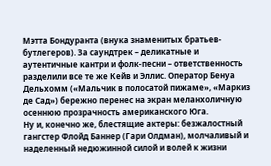Мэтта Бондуранта (внука знаменитых братьев-бутлегеров). За саундтрек – деликатные и аутентичные кантри и фолк-песни – ответственность разделили все те же Кейв и Эллис. Оператор Бенуа Дельхомм («Мальчик в полосатой пижаме», «Маркиз де Сад») бережно перенес на экран меланхоличную осеннюю прозрачность американского Юга.
Ну и, конечно же, блестящие актеры: безжалостный гангстер Флойд Баннер (Гари Олдман), молчаливый и наделенный недюжинной силой и волей к жизни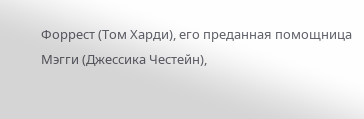Форрест (Том Харди), его преданная помощница Мэгги (Джессика Честейн),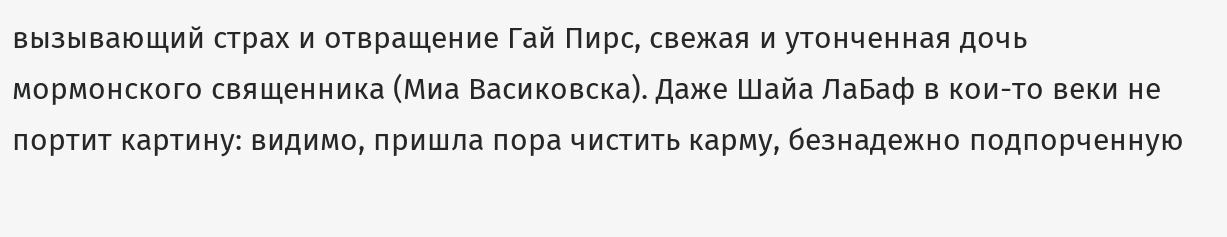вызывающий страх и отвращение Гай Пирс, свежая и утонченная дочь мормонского священника (Миа Васиковска). Даже Шайа ЛаБаф в кои-то веки не портит картину: видимо, пришла пора чистить карму, безнадежно подпорченную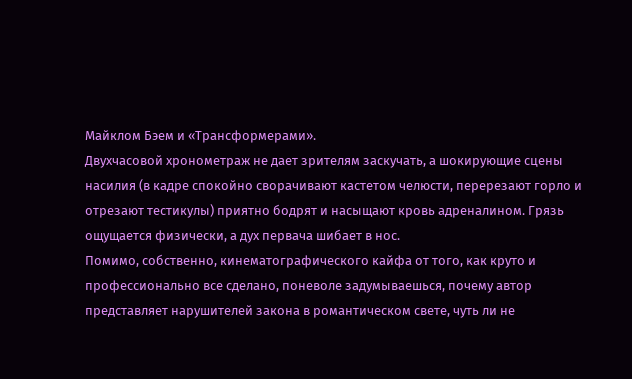Майклом Бэем и «Трансформерами».
Двухчасовой хронометраж не дает зрителям заскучать, а шокирующие сцены насилия (в кадре спокойно сворачивают кастетом челюсти, перерезают горло и отрезают тестикулы) приятно бодрят и насыщают кровь адреналином. Грязь ощущается физически, а дух первача шибает в нос.
Помимо, собственно, кинематографического кайфа от того, как круто и профессионально все сделано, поневоле задумываешься, почему автор представляет нарушителей закона в романтическом свете, чуть ли не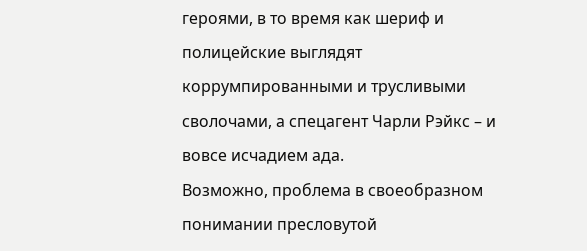героями, в то время как шериф и полицейские выглядят коррумпированными и трусливыми сволочами, а спецагент Чарли Рэйкс – и вовсе исчадием ада.
Возможно, проблема в своеобразном понимании пресловутой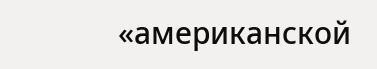«американской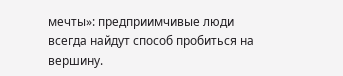мечты»: предприимчивые люди всегда найдут способ пробиться на вершину.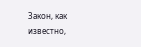Закон, как известно,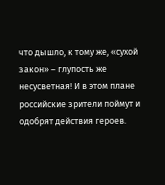что дышло, к тому же, «сухой закон» – глупость же несусветная! И в этом плане российские зрители поймут и одобрят действия героев.